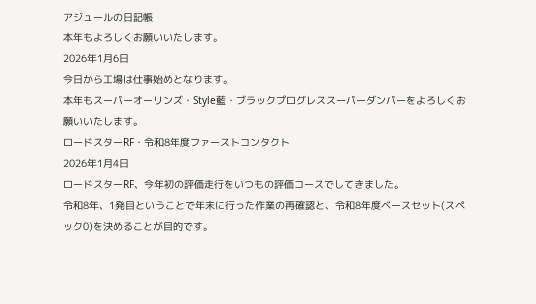アジュールの日記帳
本年もよろしくお願いいたします。
2026年1月6日
今日から工場は仕事始めとなります。
本年もスーパーオーリンズ・Style藍・ブラックプログレススーパーダンパーをよろしくお願いいたします。
ロードスターRF・令和8年度ファーストコンタクト
2026年1月4日
ロードスターRF、今年初の評価走行をいつもの評価コースでしてきました。
令和8年、1発目ということで年末に行った作業の再確認と、令和8年度ベースセット(スペック0)を決めることが目的です。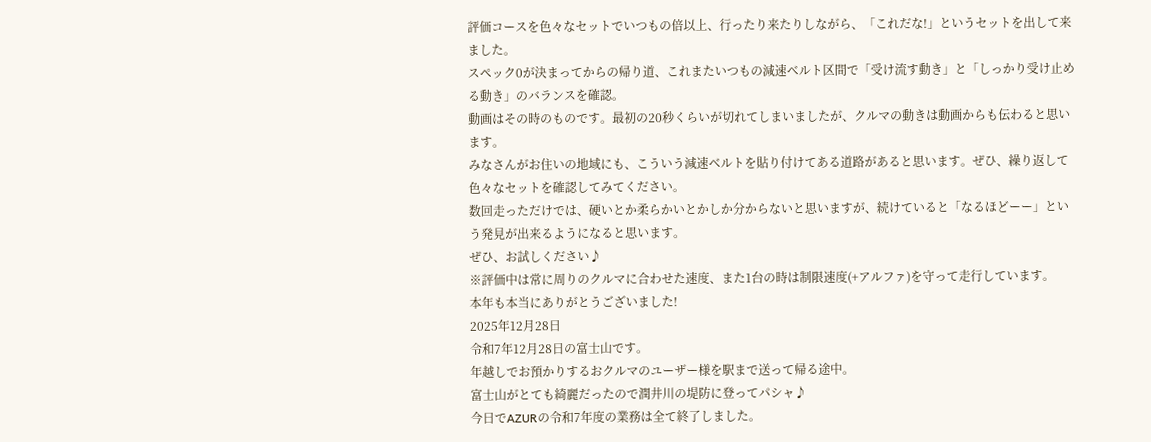評価コースを色々なセットでいつもの倍以上、行ったり来たりしながら、「これだな!」というセットを出して来ました。
スペック0が決まってからの帰り道、これまたいつもの減速ベルト区間で「受け流す動き」と「しっかり受け止める動き」のバランスを確認。
動画はその時のものです。最初の20秒くらいが切れてしまいましたが、クルマの動きは動画からも伝わると思います。
みなさんがお住いの地域にも、こういう減速ベルトを貼り付けてある道路があると思います。ぜひ、繰り返して色々なセットを確認してみてください。
数回走っただけでは、硬いとか柔らかいとかしか分からないと思いますが、続けていると「なるほどーー」という発見が出来るようになると思います。
ぜひ、お試しください♪
※評価中は常に周りのクルマに合わせた速度、また1台の時は制限速度(+アルファ)を守って走行しています。
本年も本当にありがとうございました!
2025年12月28日
令和7年12月28日の富士山です。
年越しでお預かりするおクルマのユーザー様を駅まで送って帰る途中。
富士山がとても綺麗だったので潤井川の堤防に登ってパシャ♪
今日でAZURの令和7年度の業務は全て終了しました。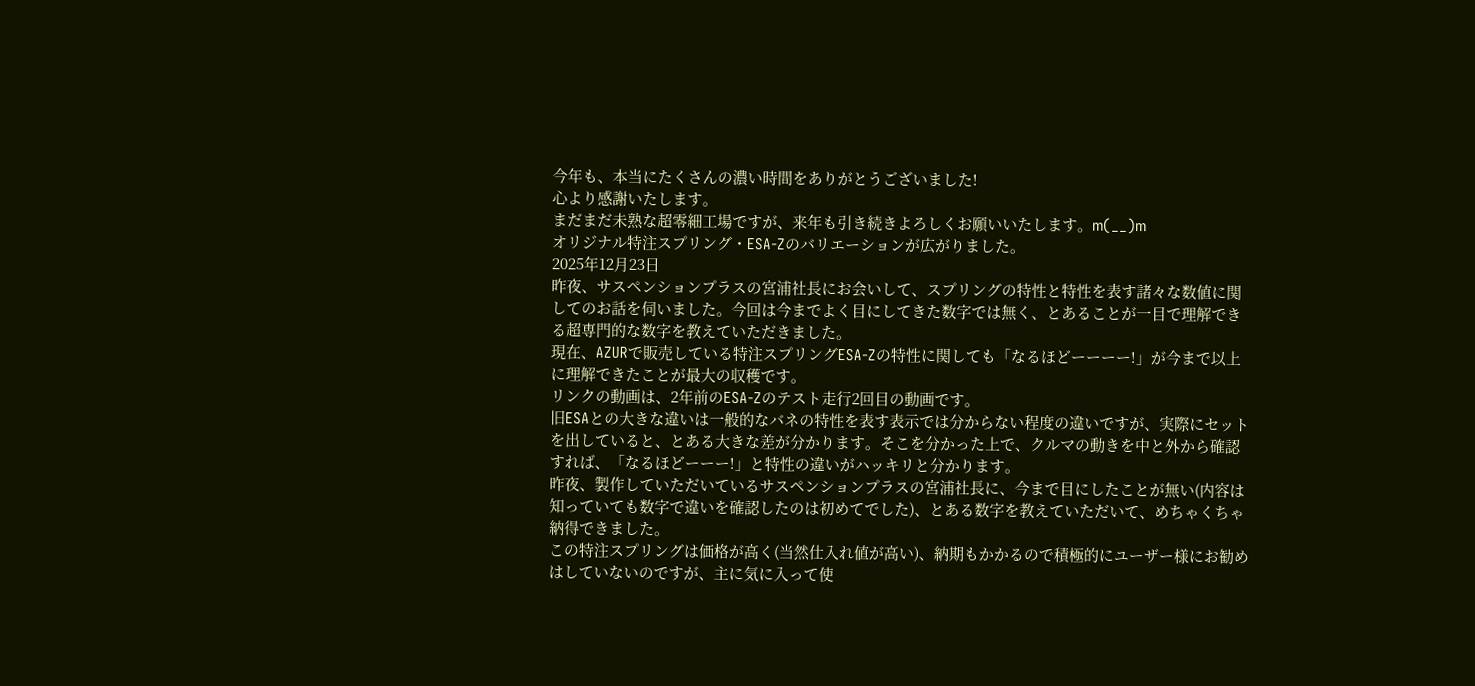今年も、本当にたくさんの濃い時間をありがとうございました!
心より感謝いたします。
まだまだ未熟な超零細工場ですが、来年も引き続きよろしくお願いいたします。m(__)m
オリジナル特注スプリング・ESA-Zのバリエーションが広がりました。
2025年12月23日
昨夜、サスペンションプラスの宮浦社長にお会いして、スプリングの特性と特性を表す諸々な数値に関してのお話を伺いました。今回は今までよく目にしてきた数字では無く、とあることが一目で理解できる超専門的な数字を教えていただきました。
現在、AZURで販売している特注スプリングESA-Zの特性に関しても「なるほどーーーー!」が今まで以上に理解できたことが最大の収穫です。
リンクの動画は、2年前のESA-Zのテスト走行2回目の動画です。
旧ESAとの大きな違いは一般的なバネの特性を表す表示では分からない程度の違いですが、実際にセットを出していると、とある大きな差が分かります。そこを分かった上で、クルマの動きを中と外から確認すれば、「なるほどーーー!」と特性の違いがハッキリと分かります。
昨夜、製作していただいているサスペンションプラスの宮浦社長に、今まで目にしたことが無い(内容は知っていても数字で違いを確認したのは初めてでした)、とある数字を教えていただいて、めちゃくちゃ納得できました。
この特注スプリングは価格が高く(当然仕入れ値が高い)、納期もかかるので積極的にユーザー様にお勧めはしていないのですが、主に気に入って使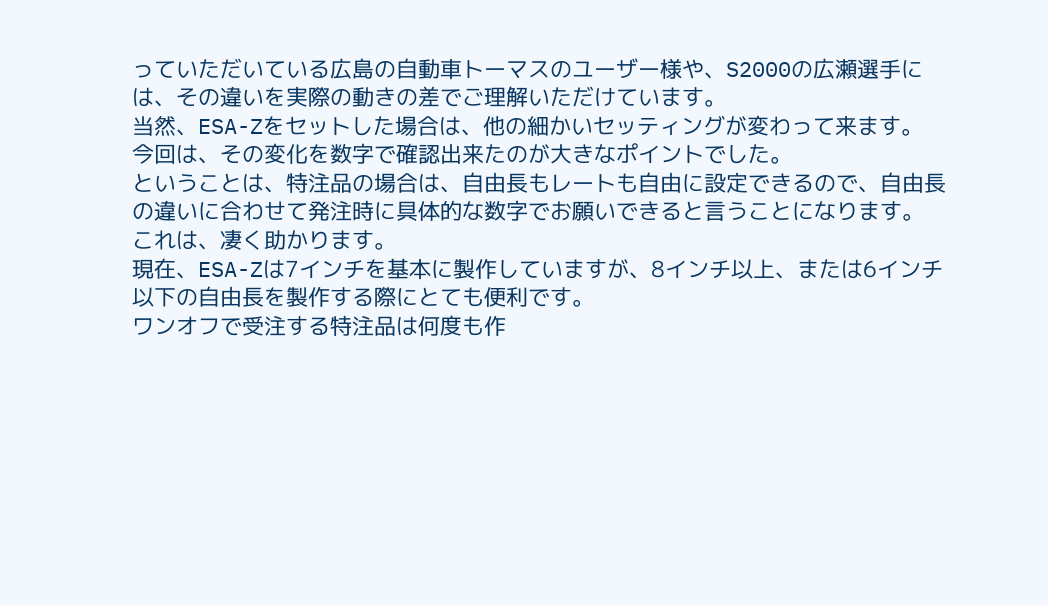っていただいている広島の自動車トーマスのユーザー様や、S2000の広瀬選手には、その違いを実際の動きの差でご理解いただけています。
当然、ESA-Zをセットした場合は、他の細かいセッティングが変わって来ます。
今回は、その変化を数字で確認出来たのが大きなポイントでした。
ということは、特注品の場合は、自由長もレートも自由に設定できるので、自由長の違いに合わせて発注時に具体的な数字でお願いできると言うことになります。
これは、凄く助かります。
現在、ESA-Zは7インチを基本に製作していますが、8インチ以上、または6インチ以下の自由長を製作する際にとても便利です。
ワンオフで受注する特注品は何度も作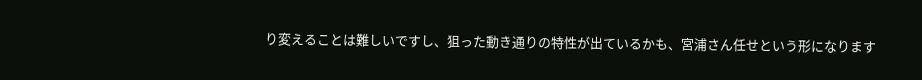り変えることは難しいですし、狙った動き通りの特性が出ているかも、宮浦さん任せという形になります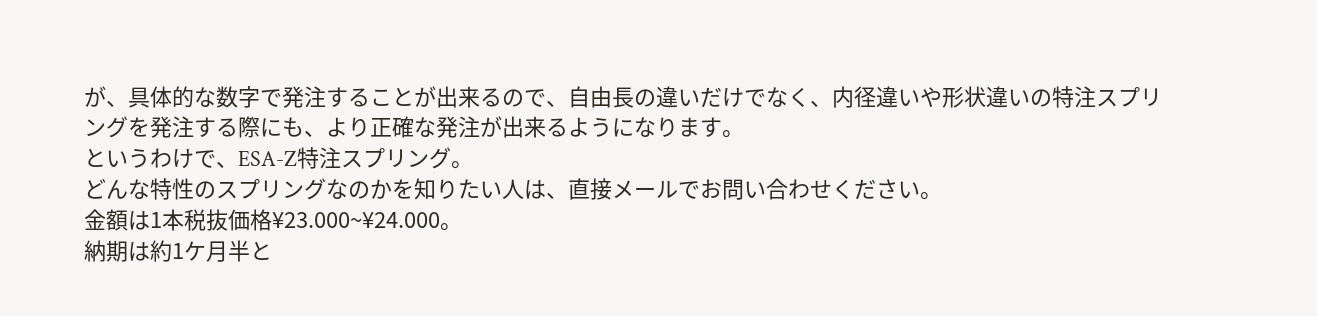が、具体的な数字で発注することが出来るので、自由長の違いだけでなく、内径違いや形状違いの特注スプリングを発注する際にも、より正確な発注が出来るようになります。
というわけで、ESA-Z特注スプリング。
どんな特性のスプリングなのかを知りたい人は、直接メールでお問い合わせください。
金額は1本税抜価格¥23.000~¥24.000。
納期は約1ケ月半と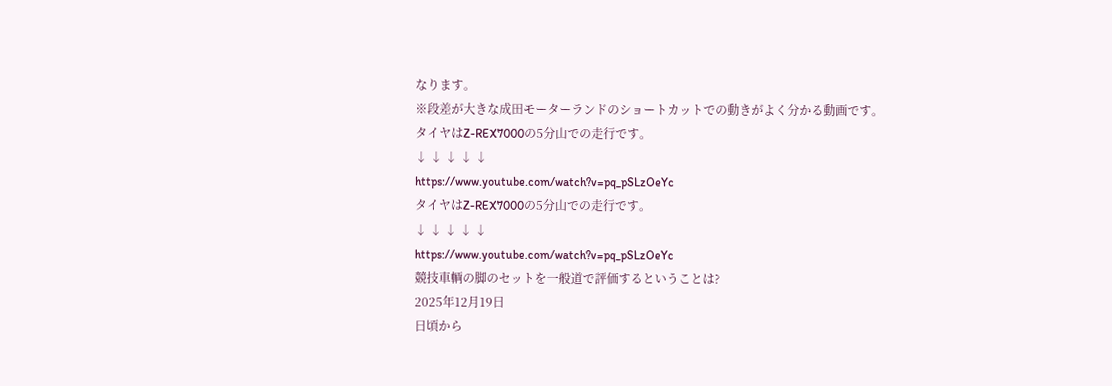なります。
※段差が大きな成田モーターランドのショートカットでの動きがよく分かる動画です。
タイヤはZ-REX7000の5分山での走行です。
↓ ↓ ↓ ↓ ↓
https://www.youtube.com/watch?v=pq_pSLzOeYc
タイヤはZ-REX7000の5分山での走行です。
↓ ↓ ↓ ↓ ↓
https://www.youtube.com/watch?v=pq_pSLzOeYc
競技車輌の脚のセットを一般道で評価するということは?
2025年12月19日
日頃から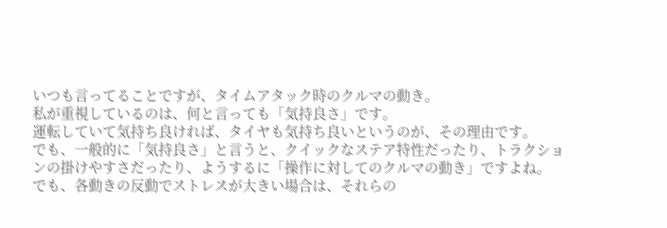いつも言ってることですが、タイムアタック時のクルマの動き。
私が重視しているのは、何と言っても「気持良さ」です。
運転していて気持ち良ければ、タイヤも気持ち良いというのが、その理由です。
でも、一般的に「気持良さ」と言うと、クイックなステア特性だったり、トラクションの掛けやすさだったり、ようするに「操作に対してのクルマの動き」ですよね。
でも、各動きの反動でストレスが大きい場合は、それらの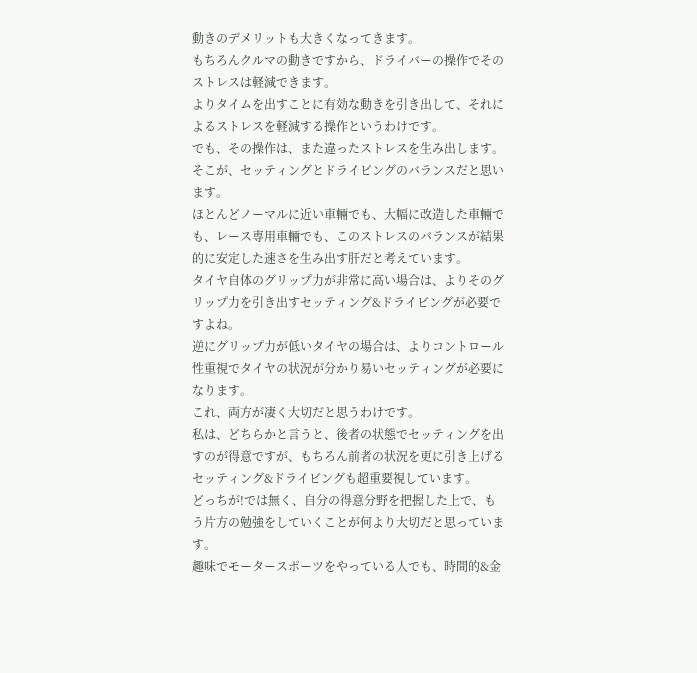動きのデメリットも大きくなってきます。
もちろんクルマの動きですから、ドライバーの操作でそのストレスは軽減できます。
よりタイムを出すことに有効な動きを引き出して、それによるストレスを軽減する操作というわけです。
でも、その操作は、また違ったストレスを生み出します。
そこが、セッティングとドライビングのバランスだと思います。
ほとんどノーマルに近い車輛でも、大幅に改造した車輛でも、レース専用車輛でも、このストレスのバランスが結果的に安定した速さを生み出す肝だと考えています。
タイヤ自体のグリップ力が非常に高い場合は、よりそのグリップ力を引き出すセッティング&ドライビングが必要ですよね。
逆にグリップ力が低いタイヤの場合は、よりコントロール性重視でタイヤの状況が分かり易いセッティングが必要になります。
これ、両方が凄く大切だと思うわけです。
私は、どちらかと言うと、後者の状態でセッティングを出すのが得意ですが、もちろん前者の状況を更に引き上げるセッティング&ドライビングも超重要視しています。
どっちが!では無く、自分の得意分野を把握した上で、もう片方の勉強をしていくことが何より大切だと思っています。
趣味でモータースポーツをやっている人でも、時間的&金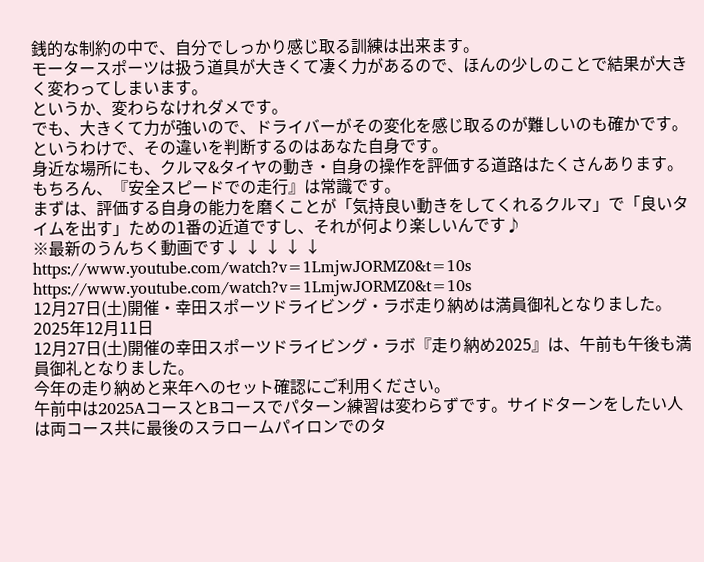銭的な制約の中で、自分でしっかり感じ取る訓練は出来ます。
モータースポーツは扱う道具が大きくて凄く力があるので、ほんの少しのことで結果が大きく変わってしまいます。
というか、変わらなけれダメです。
でも、大きくて力が強いので、ドライバーがその変化を感じ取るのが難しいのも確かです。
というわけで、その違いを判断するのはあなた自身です。
身近な場所にも、クルマ&タイヤの動き・自身の操作を評価する道路はたくさんあります。
もちろん、『安全スピードでの走行』は常識です。
まずは、評価する自身の能力を磨くことが「気持良い動きをしてくれるクルマ」で「良いタイムを出す」ための1番の近道ですし、それが何より楽しいんです♪
※最新のうんちく動画です↓ ↓ ↓ ↓ ↓
https://www.youtube.com/watch?v=1LmjwJORMZ0&t=10s
https://www.youtube.com/watch?v=1LmjwJORMZ0&t=10s
12月27日(土)開催・幸田スポーツドライビング・ラボ走り納めは満員御礼となりました。
2025年12月11日
12月27日(土)開催の幸田スポーツドライビング・ラボ『走り納め2025』は、午前も午後も満員御礼となりました。
今年の走り納めと来年へのセット確認にご利用ください。
午前中は2025AコースとBコースでパターン練習は変わらずです。サイドターンをしたい人は両コース共に最後のスラロームパイロンでのタ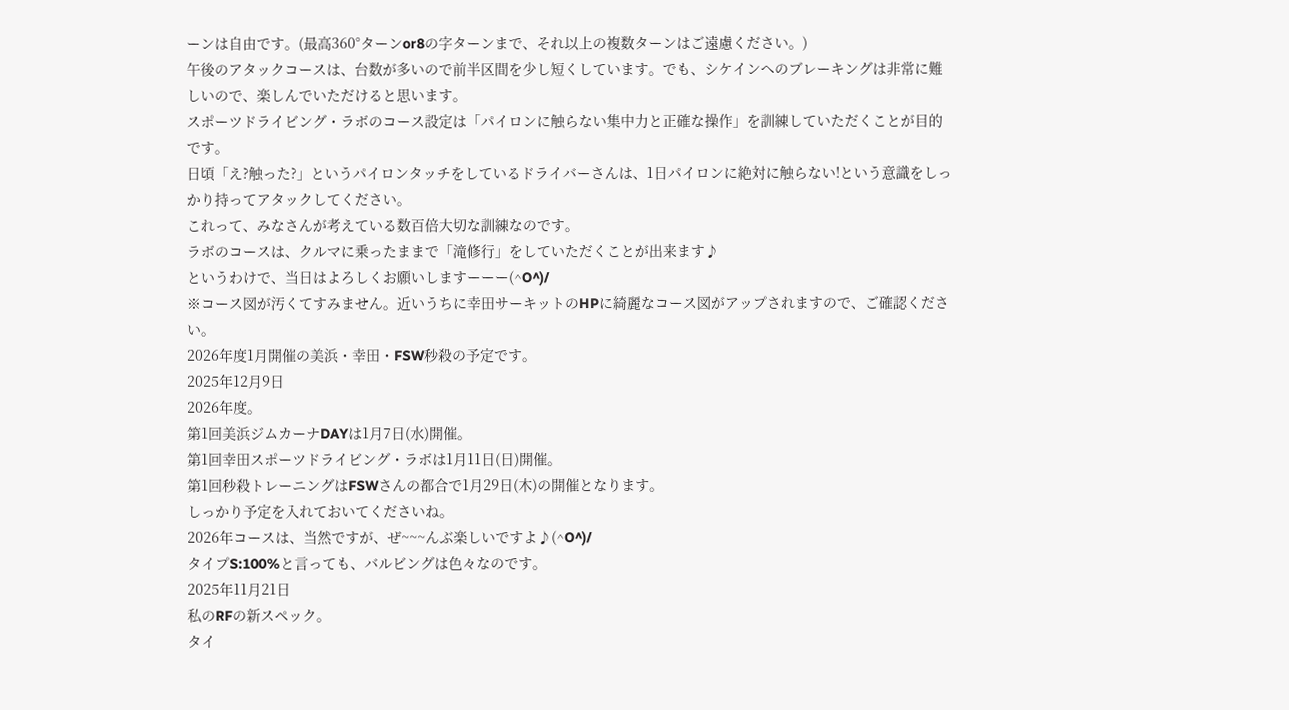ーンは自由です。(最高360°ターンor8の字ターンまで、それ以上の複数ターンはご遠慮ください。)
午後のアタックコースは、台数が多いので前半区間を少し短くしています。でも、シケインへのブレーキングは非常に難しいので、楽しんでいただけると思います。
スポーツドライビング・ラボのコース設定は「パイロンに触らない集中力と正確な操作」を訓練していただくことが目的です。
日頃「え?触った?」というパイロンタッチをしているドライバーさんは、1日パイロンに絶対に触らない!という意識をしっかり持ってアタックしてください。
これって、みなさんが考えている数百倍大切な訓練なのです。
ラボのコースは、クルマに乗ったままで「滝修行」をしていただくことが出来ます♪
というわけで、当日はよろしくお願いしますーーー(^O^)/
※コース図が汚くてすみません。近いうちに幸田サーキットのHPに綺麗なコース図がアップされますので、ご確認ください。
2026年度1月開催の美浜・幸田・FSW秒殺の予定です。
2025年12月9日
2026年度。
第1回美浜ジムカーナDAYは1月7日(水)開催。
第1回幸田スポーツドライビング・ラボは1月11日(日)開催。
第1回秒殺トレーニングはFSWさんの都合で1月29日(木)の開催となります。
しっかり予定を入れておいてくださいね。
2026年コースは、当然ですが、ぜ~~~んぶ楽しいですよ♪(^O^)/
タイプS:100%と言っても、バルビングは色々なのです。
2025年11月21日
私のRFの新スペック。
タイ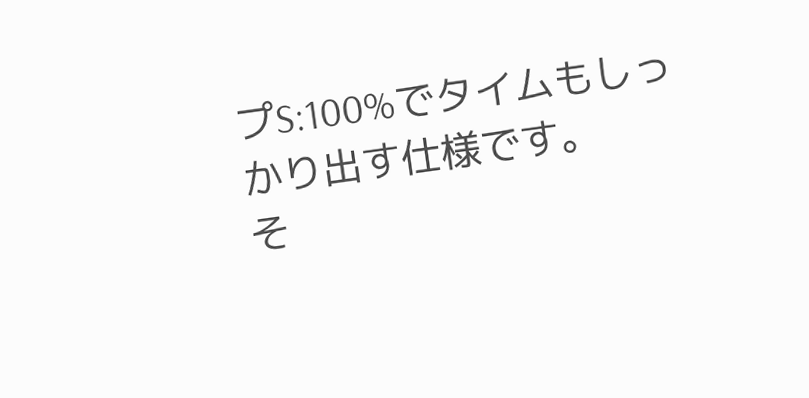プS:100%でタイムもしっかり出す仕様です。
そ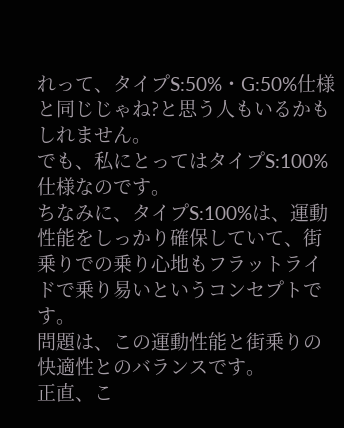れって、タイプS:50%・G:50%仕様と同じじゃね?と思う人もいるかもしれません。
でも、私にとってはタイプS:100%仕様なのです。
ちなみに、タイプS:100%は、運動性能をしっかり確保していて、街乗りでの乗り心地もフラットライドで乗り易いというコンセプトです。
問題は、この運動性能と街乗りの快適性とのバランスです。
正直、こ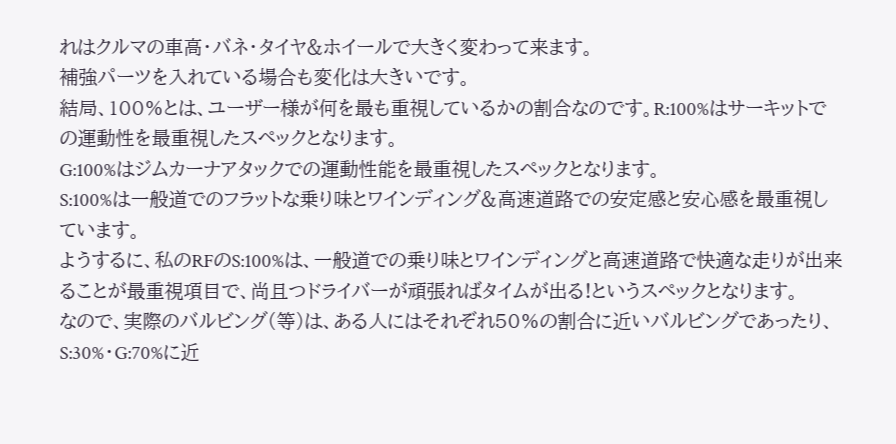れはクルマの車高・バネ・タイヤ&ホイールで大きく変わって来ます。
補強パーツを入れている場合も変化は大きいです。
結局、100%とは、ユーザー様が何を最も重視しているかの割合なのです。R:100%はサーキットでの運動性を最重視したスペックとなります。
G:100%はジムカーナアタックでの運動性能を最重視したスペックとなります。
S:100%は一般道でのフラットな乗り味とワインディング&高速道路での安定感と安心感を最重視しています。
ようするに、私のRFのS:100%は、一般道での乗り味とワインディングと高速道路で快適な走りが出来ることが最重視項目で、尚且つドライバーが頑張ればタイムが出る!というスペックとなります。
なので、実際のバルビング(等)は、ある人にはそれぞれ50%の割合に近いバルビングであったり、S:30%・G:70%に近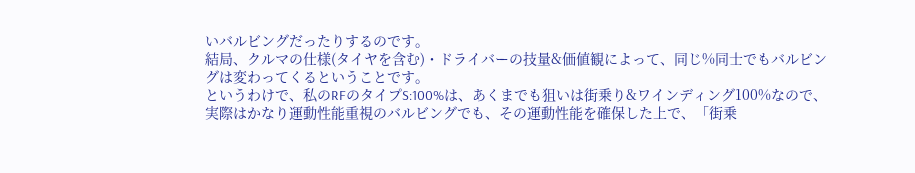いバルビングだったりするのです。
結局、クルマの仕様(タイヤを含む)・ドライバーの技量&価値観によって、同じ%同士でもバルビングは変わってくるということです。
というわけで、私のRFのタイプS:100%は、あくまでも狙いは街乗り&ワインディング100%なので、実際はかなり運動性能重視のバルビングでも、その運動性能を確保した上で、「街乗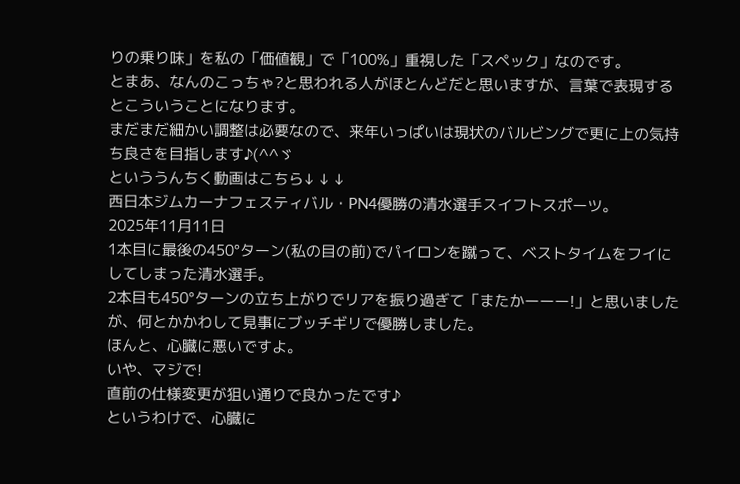りの乗り味」を私の「価値観」で「100%」重視した「スペック」なのです。
とまあ、なんのこっちゃ?と思われる人がほとんどだと思いますが、言葉で表現するとこういうことになります。
まだまだ細かい調整は必要なので、来年いっぱいは現状のバルビングで更に上の気持ち良さを目指します♪(^^ゞ
といううんちく動画はこちら↓ ↓ ↓
西日本ジムカーナフェスティバル・PN4優勝の清水選手スイフトスポーツ。
2025年11月11日
1本目に最後の450°ターン(私の目の前)でパイロンを蹴って、ベストタイムをフイにしてしまった清水選手。
2本目も450°ターンの立ち上がりでリアを振り過ぎて「またかーーー!」と思いましたが、何とかかわして見事にブッチギリで優勝しました。
ほんと、心臓に悪いですよ。
いや、マジで!
直前の仕様変更が狙い通りで良かったです♪
というわけで、心臓に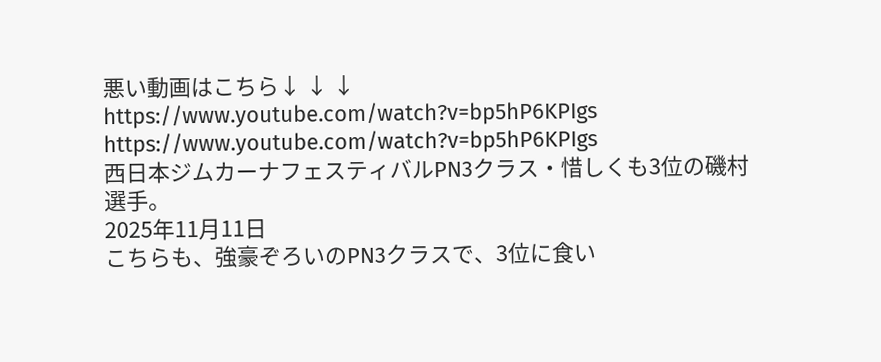悪い動画はこちら↓ ↓ ↓
https://www.youtube.com/watch?v=bp5hP6KPIgs
https://www.youtube.com/watch?v=bp5hP6KPIgs
西日本ジムカーナフェスティバルPN3クラス・惜しくも3位の磯村選手。
2025年11月11日
こちらも、強豪ぞろいのPN3クラスで、3位に食い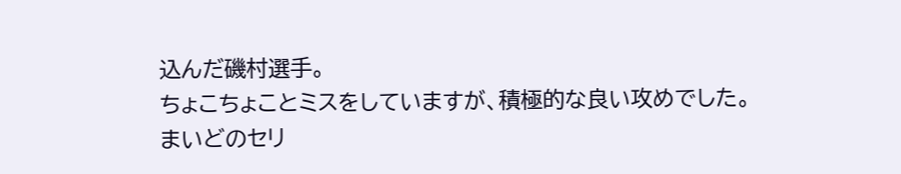込んだ磯村選手。
ちょこちょことミスをしていますが、積極的な良い攻めでした。
まいどのセリ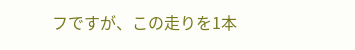フですが、この走りを1本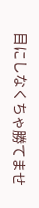目にしなくちゃ勝てませ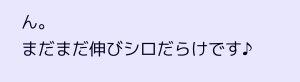ん。
まだまだ伸びシロだらけです♪